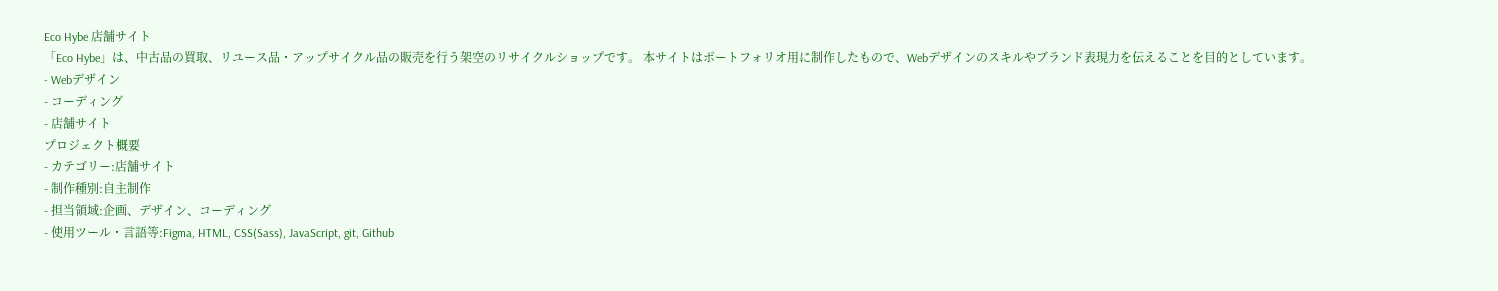Eco Hybe 店舗サイト
「Eco Hybe」は、中古品の買取、リユース品・アップサイクル品の販売を行う架空のリサイクルショップです。 本サイトはポートフォリオ用に制作したもので、Webデザインのスキルやブランド表現力を伝えることを目的としています。
- Webデザイン
- コーディング
- 店舗サイト
プロジェクト概要
- カテゴリー:店舗サイト
- 制作種別:自主制作
- 担当領域:企画、デザイン、コーディング
- 使用ツール・言語等:Figma, HTML, CSS(Sass), JavaScript, git, Github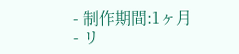- 制作期間:1ヶ月
- リ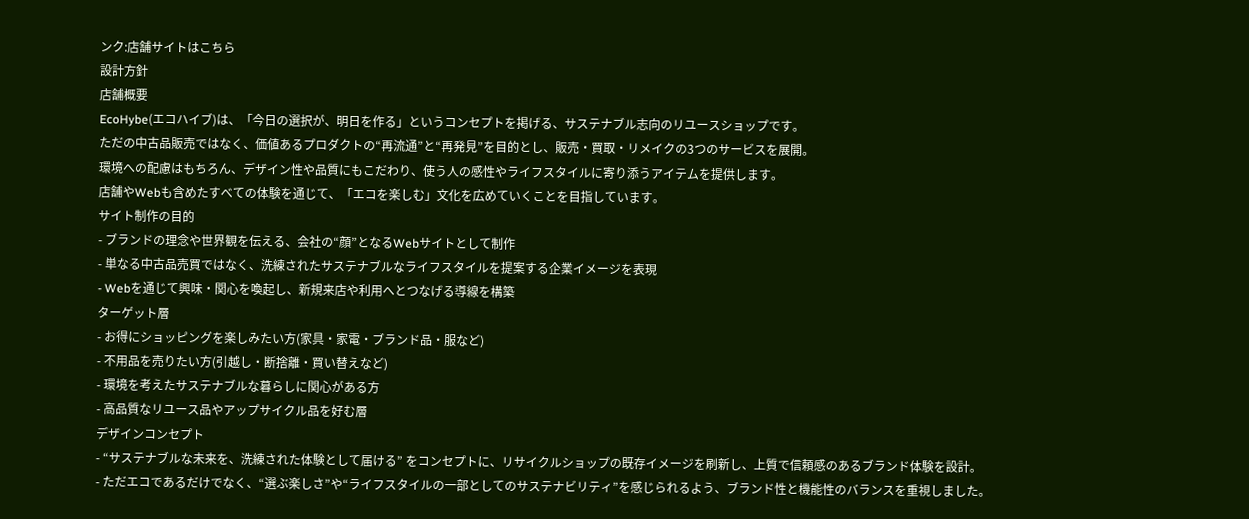ンク:店舗サイトはこちら
設計方針
店舗概要
EcoHybe(エコハイブ)は、「今日の選択が、明日を作る」というコンセプトを掲げる、サステナブル志向のリユースショップです。
ただの中古品販売ではなく、価値あるプロダクトの“再流通”と“再発見”を目的とし、販売・買取・リメイクの3つのサービスを展開。
環境への配慮はもちろん、デザイン性や品質にもこだわり、使う人の感性やライフスタイルに寄り添うアイテムを提供します。
店舗やWebも含めたすべての体験を通じて、「エコを楽しむ」文化を広めていくことを目指しています。
サイト制作の目的
- ブランドの理念や世界観を伝える、会社の“顔”となるWebサイトとして制作
- 単なる中古品売買ではなく、洗練されたサステナブルなライフスタイルを提案する企業イメージを表現
- Webを通じて興味・関心を喚起し、新規来店や利用へとつなげる導線を構築
ターゲット層
- お得にショッピングを楽しみたい方(家具・家電・ブランド品・服など)
- 不用品を売りたい方(引越し・断捨離・買い替えなど)
- 環境を考えたサステナブルな暮らしに関心がある方
- 高品質なリユース品やアップサイクル品を好む層
デザインコンセプト
- “サステナブルな未来を、洗練された体験として届ける” をコンセプトに、リサイクルショップの既存イメージを刷新し、上質で信頼感のあるブランド体験を設計。
- ただエコであるだけでなく、“選ぶ楽しさ”や“ライフスタイルの一部としてのサステナビリティ”を感じられるよう、ブランド性と機能性のバランスを重視しました。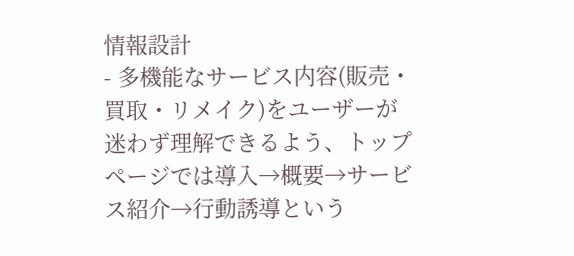情報設計
- 多機能なサービス内容(販売・買取・リメイク)をユーザーが迷わず理解できるよう、トップページでは導入→概要→サービス紹介→行動誘導という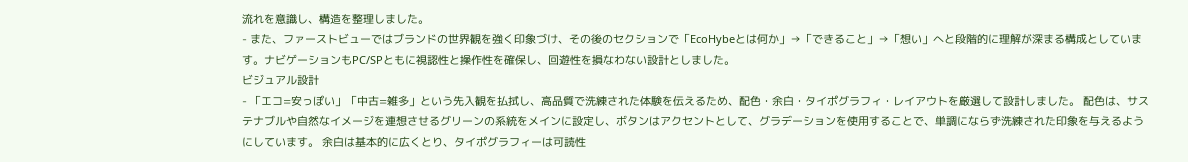流れを意識し、構造を整理しました。
- また、ファーストビューではブランドの世界観を強く印象づけ、その後のセクションで「EcoHybeとは何か」→「できること」→「想い」へと段階的に理解が深まる構成としています。ナビゲーションもPC/SPともに視認性と操作性を確保し、回遊性を損なわない設計としました。
ビジュアル設計
- 「エコ=安っぽい」「中古=雑多」という先入観を払拭し、高品質で洗練された体験を伝えるため、配色・余白・タイポグラフィ・レイアウトを厳選して設計しました。 配色は、サステナブルや自然なイメージを連想させるグリーンの系統をメインに設定し、ボタンはアクセントとして、グラデーションを使用することで、単調にならず洗練された印象を与えるようにしています。 余白は基本的に広くとり、タイポグラフィーは可読性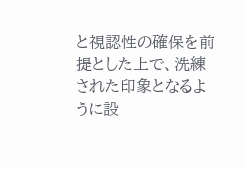と視認性の確保を前提とした上で、洗練された印象となるように設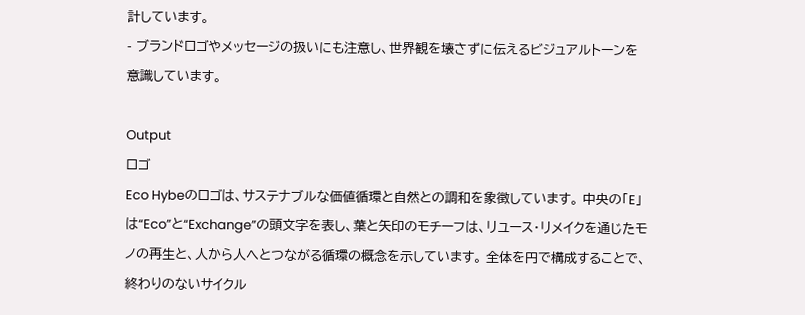計しています。
- ブランドロゴやメッセージの扱いにも注意し、世界観を壊さずに伝えるビジュアルトーンを意識しています。

Output
ロゴ
Eco Hybeのロゴは、サステナブルな価値循環と自然との調和を象徴しています。 中央の「E」は“Eco”と“Exchange”の頭文字を表し、葉と矢印のモチーフは、リユース・リメイクを通じたモノの再生と、人から人へとつながる循環の概念を示しています。 全体を円で構成することで、終わりのないサイクル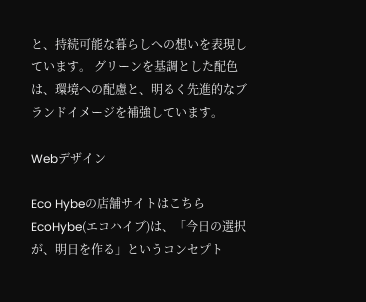と、持続可能な暮らしへの想いを表現しています。 グリーンを基調とした配色は、環境への配慮と、明るく先進的なブランドイメージを補強しています。

Webデザイン

Eco Hybeの店舗サイトはこちら
EcoHybe(エコハイブ)は、「今日の選択が、明日を作る」というコンセプト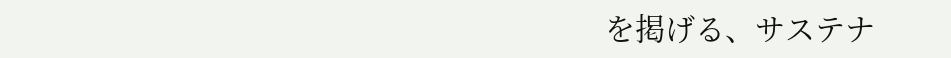を掲げる、サステナ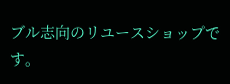ブル志向のリユースショップです。